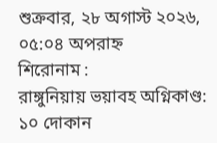শুক্রবার, ২৮ অগাস্ট ২০২৬, ০৫:০৪ অপরাহ্ন
শিরোনাম :
রাঙ্গুনিয়ায় ভয়াবহ অগ্নিকাণ্ড: ১০ দোকান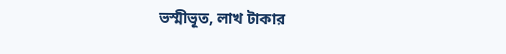ভস্মীভূত, লাখ টাকার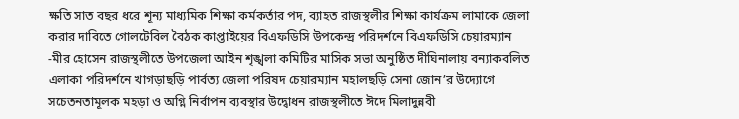ক্ষতি সাত বছর ধরে শূন্য মাধ্যমিক শিক্ষা কর্মকর্তার পদ, ব্যাহত রাজস্থলীর শিক্ষা কার্যক্রম লামাকে জেলা করার দাবিতে গোলটেবিল বৈঠক কাপ্তাইয়ের বিএফডিসি উপকেন্দ্র পরিদর্শনে বিএফডিসি চেয়ারম্যান -মীর হোসেন রাজস্থলীতে উপজেলা আইন শৃঙ্খলা কমিটির মাসিক সভা অনুষ্ঠিত দীঘিনালায় বন্যাকবলিত এলাকা পরিদর্শনে খাগড়াছড়ি পার্বত্য জেলা পরিষদ চেয়ারম্যান মহালছড়ি সেনা জোন’র উদ্যোগে সচেতনতামূলক মহড়া ও অগ্নি নির্বাপন ব্যবস্থার উদ্বোধন রাজস্থলীতে ঈদে মিলাদুন্নবী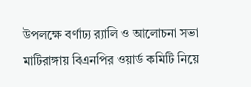উপলক্ষে বর্ণাঢ্য র‍্যালি ও আলোচনা সভা মাটিরাঙ্গায় বিএনপির ওয়ার্ড কমিটি নিয়ে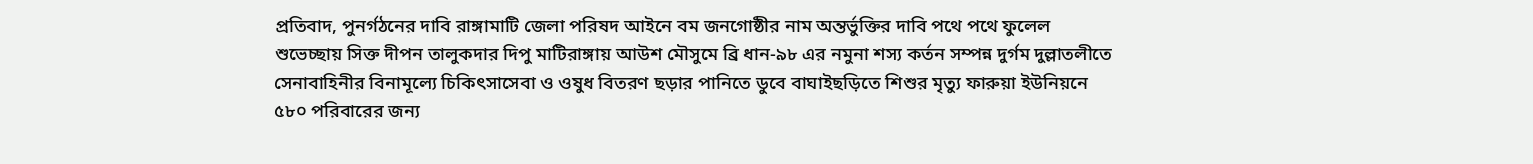প্রতিবাদ, পুনর্গঠনের দাবি রাঙ্গামাটি জেলা পরিষদ আইনে বম জনগোষ্ঠীর নাম অন্তর্ভুক্তির দাবি পথে পথে ফুলেল শুভেচ্ছায় সিক্ত দীপন তালুকদার দিপু মাটিরাঙ্গায় আউশ মৌসুমে ব্রি ধান-৯৮ এর নমুনা শস্য কর্তন সম্পন্ন দুর্গম দুল্লাতলীতে সেনাবাহিনীর বিনামূল্যে চিকিৎসাসেবা ও ওষুধ বিতরণ ছড়ার পানিতে ডুবে বাঘাইছড়িতে শিশুর মৃত্যু ফারুয়া ইউনিয়নে ৫৮০ পরিবারের জন্য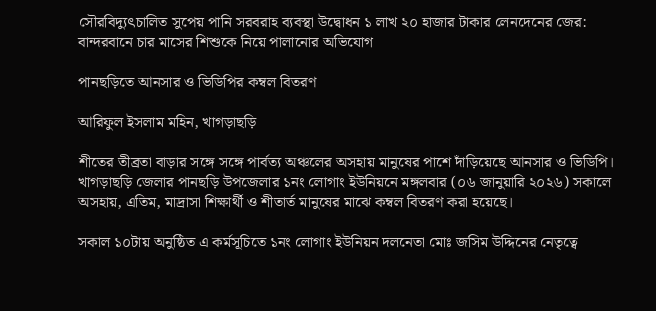সৌরবিদ্যুৎচালিত সুপেয় পানি সরবরাহ ব্যবস্থা উদ্বোধন ১ লাখ ২০ হাজার টাকার লেনদেনের জের: বান্দরবানে চার মাসের শিশুকে নিয়ে পালানোর অভিযোগ

পানছড়িতে আনসার ও ভিডিপির কম্বল বিতরণ

আরিফুল ইসলাম মহিন, খাগড়াছড়ি

শীতের তীব্রতা বাড়ার সঙ্গে সঙ্গে পার্বত্য অঞ্চলের অসহায় মানুষের পাশে দাঁড়িয়েছে আনসার ও ভিডিপি। খাগড়াছড়ি জেলার পানছড়ি উপজেলার ১নং লোগাং ইউনিয়নে মঙ্গলবার (০৬ জানুয়ারি ২০২৬) সকালে অসহায়, এতিম, মাদ্রাসা শিক্ষার্থী ও শীতার্ত মানুষের মাঝে কম্বল বিতরণ করা হয়েছে।

সকাল ১০টায় অনুষ্ঠিত এ কর্মসূচিতে ১নং লোগাং ইউনিয়ন দলনেতা মোঃ জসিম উদ্দিনের নেতৃত্বে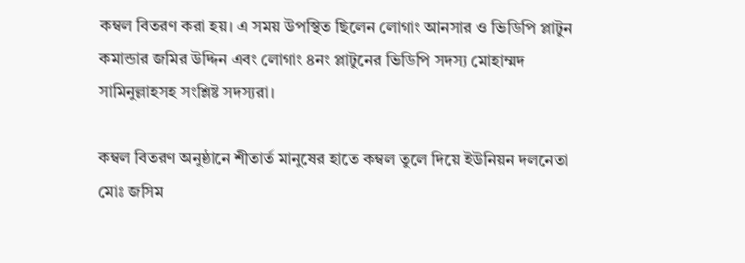কম্বল বিতরণ করা হয়। এ সময় উপস্থিত ছিলেন লোগাং আনসার ও ভিডিপি প্লাটুন কমান্ডার জমির উদ্দিন এবং লোগাং ৪নং প্লাটুনের ভিডিপি সদস্য মোহাম্মদ সামিনুল্লাহসহ সংশ্লিষ্ট সদস্যরা।

কম্বল বিতরণ অনুষ্ঠানে শীতার্ত মানুষের হাতে কম্বল তুলে দিয়ে ইউনিয়ন দলনেতা মোঃ জসিম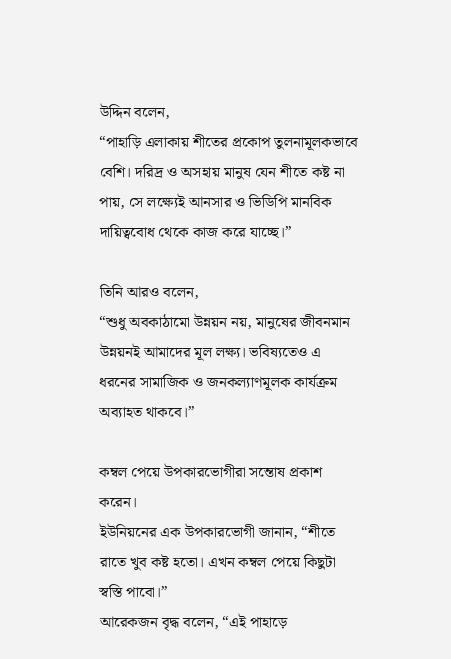উদ্দিন বলেন,
“পাহাড়ি এলাকায় শীতের প্রকোপ তুলনামূলকভাবে বেশি। দরিদ্র ও অসহায় মানুষ যেন শীতে কষ্ট না পায়, সে লক্ষ্যেই আনসার ও ভিডিপি মানবিক দায়িত্ববোধ থেকে কাজ করে যাচ্ছে।”

তিনি আরও বলেন,
“শুধু অবকাঠামো উন্নয়ন নয়, মানুষের জীবনমান উন্নয়নই আমাদের মূল লক্ষ্য। ভবিষ্যতেও এ ধরনের সামাজিক ও জনকল্যাণমূলক কার্যক্রম অব্যাহত থাকবে।”

কম্বল পেয়ে উপকারভোগীরা সন্তোষ প্রকাশ করেন।
ইউনিয়নের এক উপকারভোগী জানান, “শীতে রাতে খুব কষ্ট হতো। এখন কম্বল পেয়ে কিছুটা স্বস্তি পাবো।”
আরেকজন বৃদ্ধ বলেন, “এই পাহাড়ে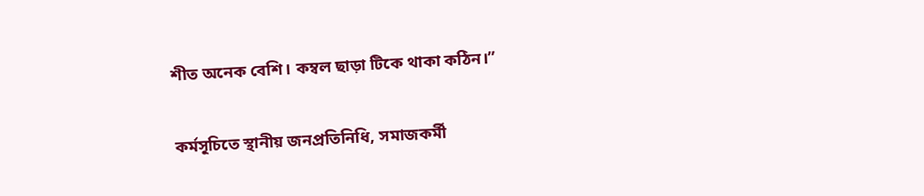শীত অনেক বেশি। কম্বল ছাড়া টিকে থাকা কঠিন।”

কর্মসূচিতে স্থানীয় জনপ্রতিনিধি, সমাজকর্মী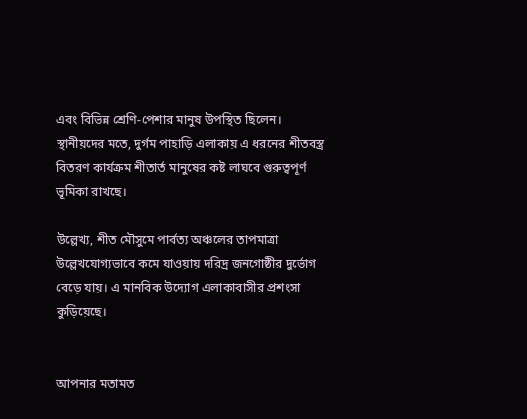এবং বিভিন্ন শ্রেণি-পেশার মানুষ উপস্থিত ছিলেন। স্থানীয়দের মতে, দুর্গম পাহাড়ি এলাকায় এ ধরনের শীতবস্ত্র বিতরণ কার্যক্রম শীতার্ত মানুষের কষ্ট লাঘবে গুরুত্বপূর্ণ ভূমিকা রাখছে।

উল্লেখ্য, শীত মৌসুমে পার্বত্য অঞ্চলের তাপমাত্রা উল্লেখযোগ্যভাবে কমে যাওয়ায় দরিদ্র জনগোষ্ঠীর দুর্ভোগ বেড়ে যায়। এ মানবিক উদ্যোগ এলাকাবাসীর প্রশংসা কুড়িয়েছে।


আপনার মতামত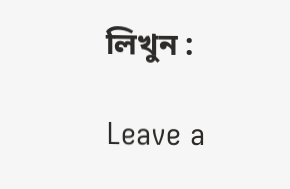লিখুন :

Leave a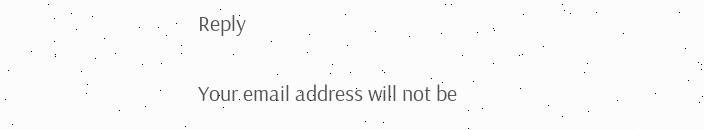Reply

Your email address will not be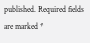published. Required fields are marked *